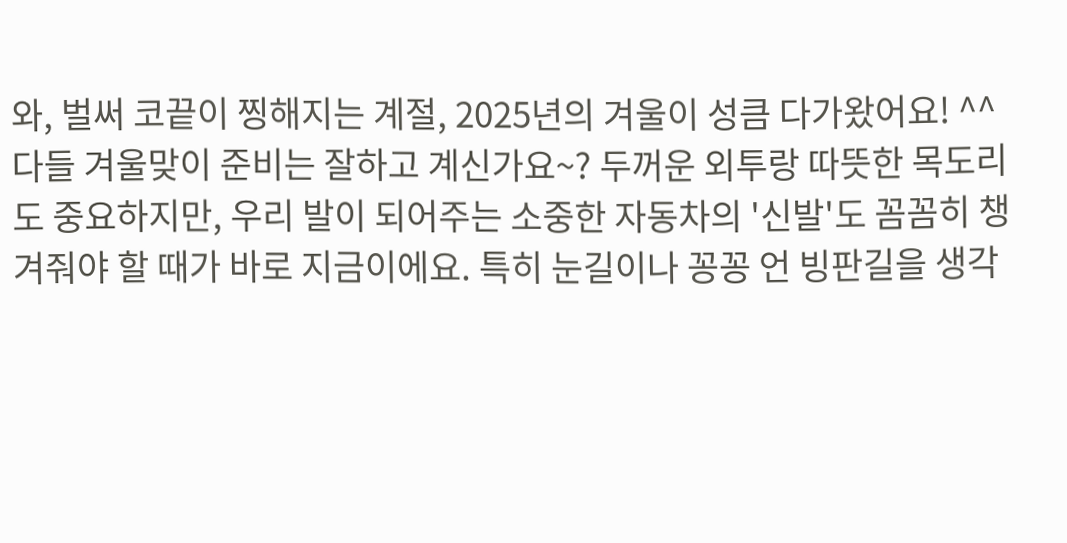와, 벌써 코끝이 찡해지는 계절, 2025년의 겨울이 성큼 다가왔어요! ^^ 다들 겨울맞이 준비는 잘하고 계신가요~? 두꺼운 외투랑 따뜻한 목도리도 중요하지만, 우리 발이 되어주는 소중한 자동차의 '신발'도 꼼꼼히 챙겨줘야 할 때가 바로 지금이에요. 특히 눈길이나 꽁꽁 언 빙판길을 생각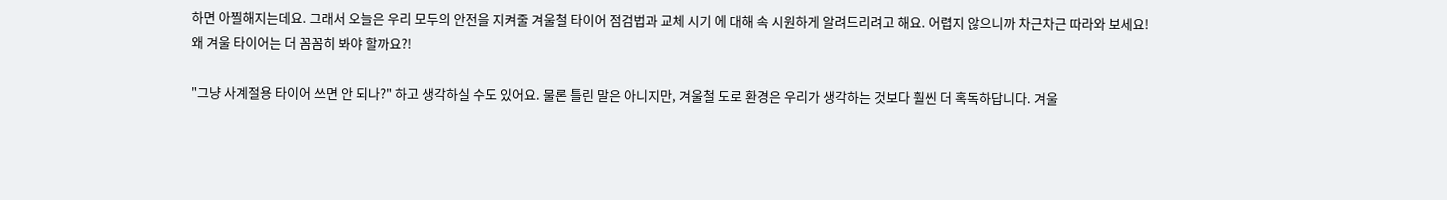하면 아찔해지는데요. 그래서 오늘은 우리 모두의 안전을 지켜줄 겨울철 타이어 점검법과 교체 시기 에 대해 속 시원하게 알려드리려고 해요. 어렵지 않으니까 차근차근 따라와 보세요!
왜 겨울 타이어는 더 꼼꼼히 봐야 할까요?!

"그냥 사계절용 타이어 쓰면 안 되나?" 하고 생각하실 수도 있어요. 물론 틀린 말은 아니지만, 겨울철 도로 환경은 우리가 생각하는 것보다 훨씬 더 혹독하답니다. 겨울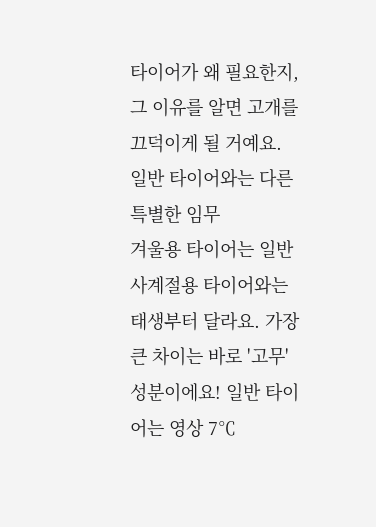타이어가 왜 필요한지, 그 이유를 알면 고개를 끄덕이게 될 거예요.
일반 타이어와는 다른 특별한 임무
겨울용 타이어는 일반 사계절용 타이어와는 태생부터 달라요. 가장 큰 차이는 바로 '고무' 성분이에요! 일반 타이어는 영상 7℃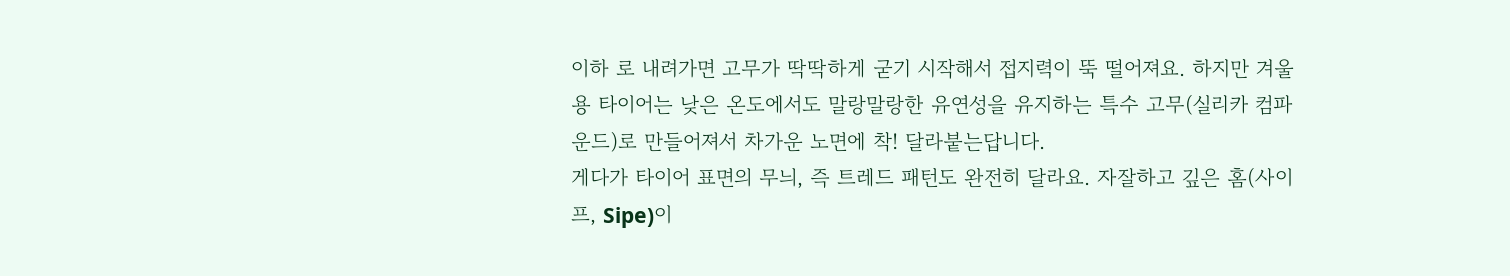이하 로 내려가면 고무가 딱딱하게 굳기 시작해서 접지력이 뚝 떨어져요. 하지만 겨울용 타이어는 낮은 온도에서도 말랑말랑한 유연성을 유지하는 특수 고무(실리카 컴파운드)로 만들어져서 차가운 노면에 착! 달라붙는답니다.
게다가 타이어 표면의 무늬, 즉 트레드 패턴도 완전히 달라요. 자잘하고 깊은 홈(사이프, Sipe)이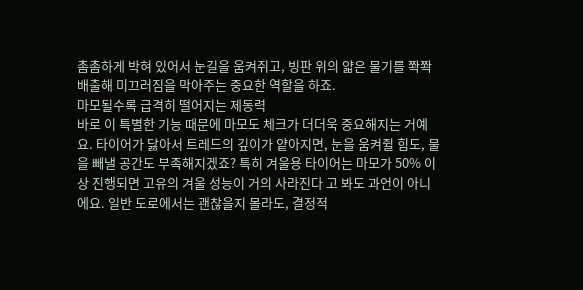촘촘하게 박혀 있어서 눈길을 움켜쥐고, 빙판 위의 얇은 물기를 쫙쫙 배출해 미끄러짐을 막아주는 중요한 역할을 하죠.
마모될수록 급격히 떨어지는 제동력
바로 이 특별한 기능 때문에 마모도 체크가 더더욱 중요해지는 거예요. 타이어가 닳아서 트레드의 깊이가 얕아지면, 눈을 움켜쥘 힘도, 물을 빼낼 공간도 부족해지겠죠? 특히 겨울용 타이어는 마모가 50% 이상 진행되면 고유의 겨울 성능이 거의 사라진다 고 봐도 과언이 아니에요. 일반 도로에서는 괜찮을지 몰라도, 결정적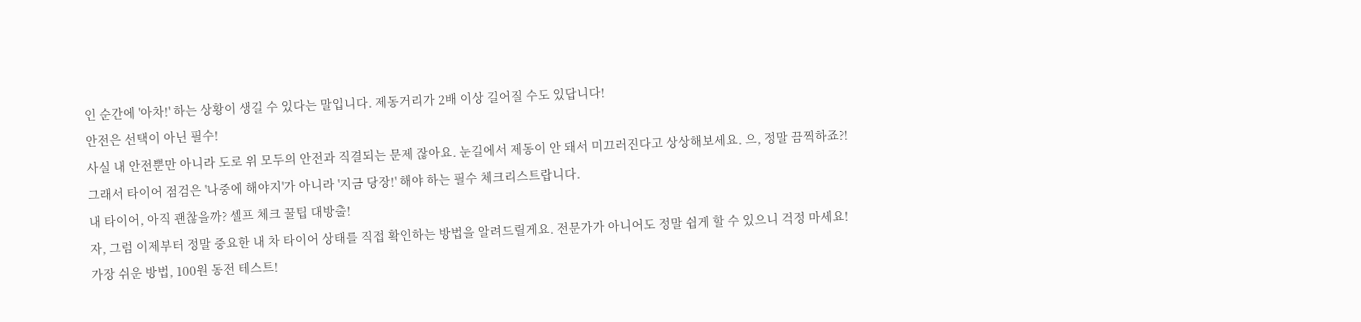인 순간에 '아차!' 하는 상황이 생길 수 있다는 말입니다. 제동거리가 2배 이상 길어질 수도 있답니다!
안전은 선택이 아닌 필수!
사실 내 안전뿐만 아니라 도로 위 모두의 안전과 직결되는 문제 잖아요. 눈길에서 제동이 안 돼서 미끄러진다고 상상해보세요. 으, 정말 끔찍하죠?! 그래서 타이어 점검은 '나중에 해야지'가 아니라 '지금 당장!' 해야 하는 필수 체크리스트랍니다.
내 타이어, 아직 괜찮을까? 셀프 체크 꿀팁 대방출!
자, 그럼 이제부터 정말 중요한 내 차 타이어 상태를 직접 확인하는 방법을 알려드릴게요. 전문가가 아니어도 정말 쉽게 할 수 있으니 걱정 마세요!
가장 쉬운 방법, 100원 동전 테스트!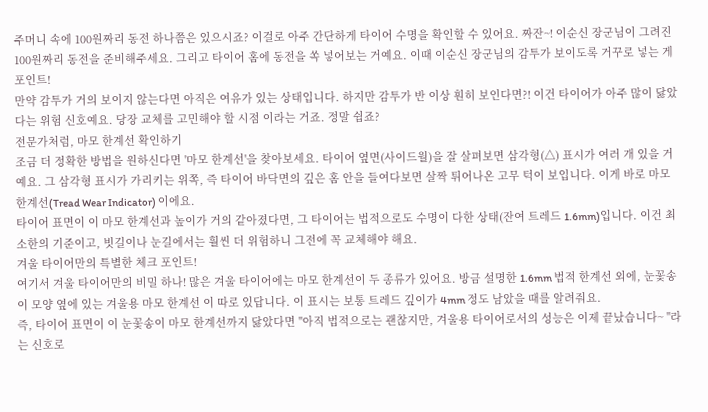주머니 속에 100원짜리 동전 하나쯤은 있으시죠? 이걸로 아주 간단하게 타이어 수명을 확인할 수 있어요. 짜잔~! 이순신 장군님이 그려진 100원짜리 동전을 준비해주세요. 그리고 타이어 홈에 동전을 쏙 넣어보는 거예요. 이때 이순신 장군님의 감투가 보이도록 거꾸로 넣는 게 포인트!
만약 감투가 거의 보이지 않는다면 아직은 여유가 있는 상태입니다. 하지만 감투가 반 이상 훤히 보인다면?! 이건 타이어가 아주 많이 닳았다는 위험 신호예요. 당장 교체를 고민해야 할 시점 이라는 거죠. 정말 쉽죠?
전문가처럼, 마모 한계선 확인하기
조금 더 정확한 방법을 원하신다면 '마모 한계선'을 찾아보세요. 타이어 옆면(사이드월)을 잘 살펴보면 삼각형(△) 표시가 여러 개 있을 거예요. 그 삼각형 표시가 가리키는 위쪽, 즉 타이어 바닥면의 깊은 홈 안을 들여다보면 살짝 튀어나온 고무 턱이 보입니다. 이게 바로 마모 한계선(Tread Wear Indicator) 이에요.
타이어 표면이 이 마모 한계선과 높이가 거의 같아졌다면, 그 타이어는 법적으로도 수명이 다한 상태(잔여 트레드 1.6mm)입니다. 이건 최소한의 기준이고, 빗길이나 눈길에서는 훨씬 더 위험하니 그전에 꼭 교체해야 해요.
겨울 타이어만의 특별한 체크 포인트!
여기서 겨울 타이어만의 비밀 하나! 많은 겨울 타이어에는 마모 한계선이 두 종류가 있어요. 방금 설명한 1.6mm 법적 한계선 외에, 눈꽃송이 모양 옆에 있는 겨울용 마모 한계선 이 따로 있답니다. 이 표시는 보통 트레드 깊이가 4mm 정도 남았을 때를 알려줘요.
즉, 타이어 표면이 이 눈꽃송이 마모 한계선까지 닳았다면 "아직 법적으로는 괜찮지만, 겨울용 타이어로서의 성능은 이제 끝났습니다~ "라는 신호로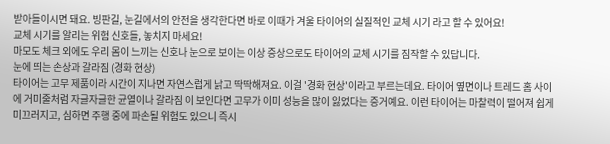받아들이시면 돼요. 빙판길, 눈길에서의 안전을 생각한다면 바로 이때가 겨울 타이어의 실질적인 교체 시기 라고 할 수 있어요!
교체 시기를 알리는 위험 신호들, 놓치지 마세요!
마모도 체크 외에도 우리 몸이 느끼는 신호나 눈으로 보이는 이상 증상으로도 타이어의 교체 시기를 짐작할 수 있답니다.
눈에 띄는 손상과 갈라짐 (경화 현상)
타이어는 고무 제품이라 시간이 지나면 자연스럽게 낡고 딱딱해져요. 이걸 '경화 현상'이라고 부르는데요. 타이어 옆면이나 트레드 홈 사이에 거미줄처럼 자글자글한 균열이나 갈라짐 이 보인다면 고무가 이미 성능을 많이 잃었다는 증거예요. 이런 타이어는 마찰력이 떨어져 쉽게 미끄러지고, 심하면 주행 중에 파손될 위험도 있으니 즉시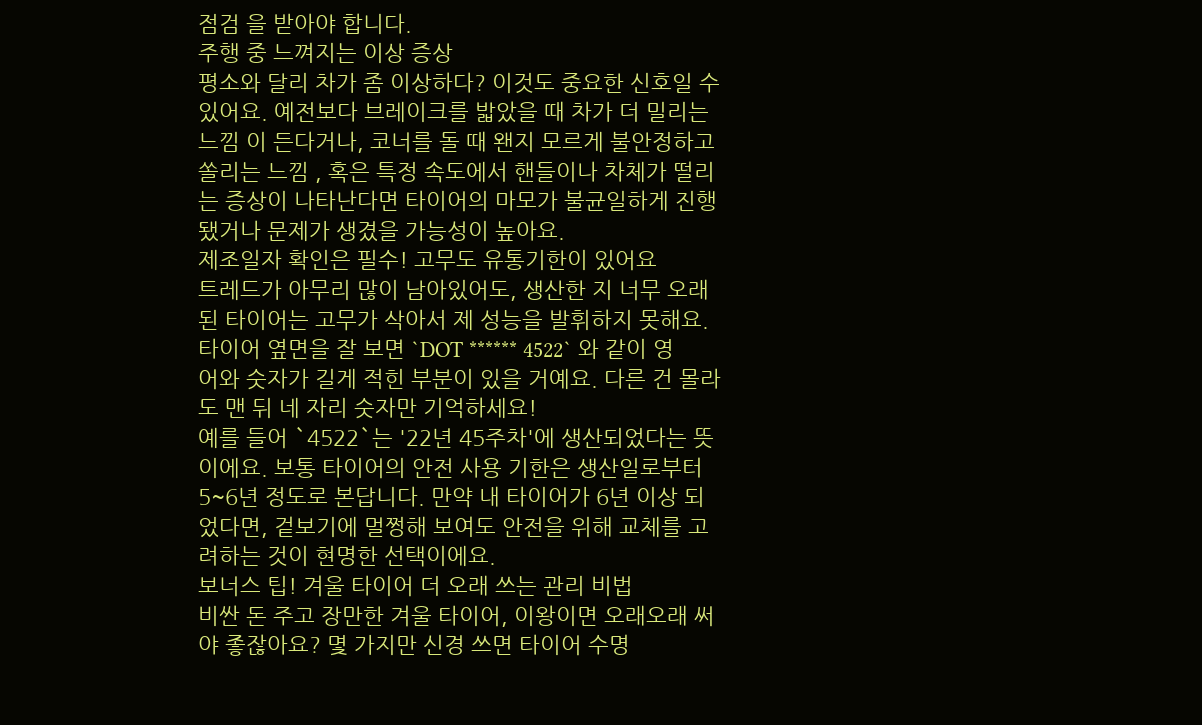점검 을 받아야 합니다.
주행 중 느껴지는 이상 증상
평소와 달리 차가 좀 이상하다? 이것도 중요한 신호일 수 있어요. 예전보다 브레이크를 밟았을 때 차가 더 밀리는 느낌 이 든다거나, 코너를 돌 때 왠지 모르게 불안정하고 쏠리는 느낌 , 혹은 특정 속도에서 핸들이나 차체가 떨리는 증상이 나타난다면 타이어의 마모가 불균일하게 진행됐거나 문제가 생겼을 가능성이 높아요.
제조일자 확인은 필수! 고무도 유통기한이 있어요
트레드가 아무리 많이 남아있어도, 생산한 지 너무 오래된 타이어는 고무가 삭아서 제 성능을 발휘하지 못해요. 타이어 옆면을 잘 보면 `DOT ****** 4522` 와 같이 영어와 숫자가 길게 적힌 부분이 있을 거예요. 다른 건 몰라도 맨 뒤 네 자리 숫자만 기억하세요!
예를 들어 `4522`는 '22년 45주차'에 생산되었다는 뜻이에요. 보통 타이어의 안전 사용 기한은 생산일로부터 5~6년 정도로 본답니다. 만약 내 타이어가 6년 이상 되었다면, 겉보기에 멀쩡해 보여도 안전을 위해 교체를 고려하는 것이 현명한 선택이에요.
보너스 팁! 겨울 타이어 더 오래 쓰는 관리 비법
비싼 돈 주고 장만한 겨울 타이어, 이왕이면 오래오래 써야 좋잖아요? 몇 가지만 신경 쓰면 타이어 수명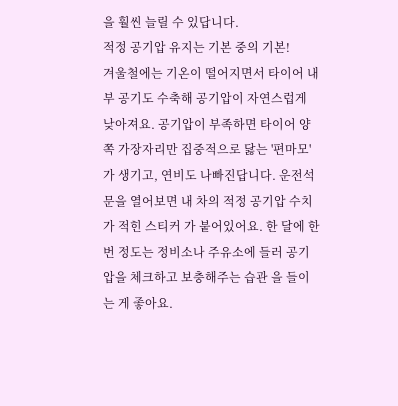을 훨씬 늘릴 수 있답니다.
적정 공기압 유지는 기본 중의 기본!
겨울철에는 기온이 떨어지면서 타이어 내부 공기도 수축해 공기압이 자연스럽게 낮아져요. 공기압이 부족하면 타이어 양쪽 가장자리만 집중적으로 닳는 '편마모'가 생기고, 연비도 나빠진답니다. 운전석 문을 열어보면 내 차의 적정 공기압 수치가 적힌 스티커 가 붙어있어요. 한 달에 한 번 정도는 정비소나 주유소에 들러 공기압을 체크하고 보충해주는 습관 을 들이는 게 좋아요.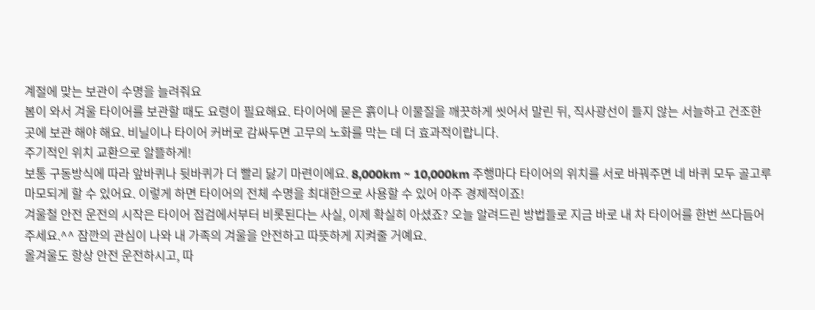계절에 맞는 보관이 수명을 늘려줘요
봄이 와서 겨울 타이어를 보관할 때도 요령이 필요해요. 타이어에 묻은 흙이나 이물질을 깨끗하게 씻어서 말린 뒤, 직사광선이 들지 않는 서늘하고 건조한 곳에 보관 해야 해요. 비닐이나 타이어 커버로 감싸두면 고무의 노화를 막는 데 더 효과적이랍니다.
주기적인 위치 교환으로 알뜰하게!
보통 구동방식에 따라 앞바퀴나 뒷바퀴가 더 빨리 닳기 마련이에요. 8,000km ~ 10,000km 주행마다 타이어의 위치를 서로 바꿔주면 네 바퀴 모두 골고루 마모되게 할 수 있어요. 이렇게 하면 타이어의 전체 수명을 최대한으로 사용할 수 있어 아주 경제적이죠!
겨울철 안전 운전의 시작은 타이어 점검에서부터 비롯된다는 사실, 이제 확실히 아셨죠? 오늘 알려드린 방법들로 지금 바로 내 차 타이어를 한번 쓰다듬어 주세요.^^ 잠깐의 관심이 나와 내 가족의 겨울을 안전하고 따뜻하게 지켜줄 거예요.
올겨울도 항상 안전 운전하시고, 따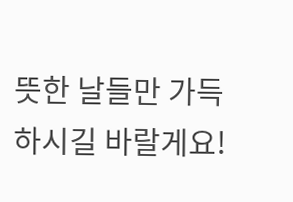뜻한 날들만 가득하시길 바랄게요!